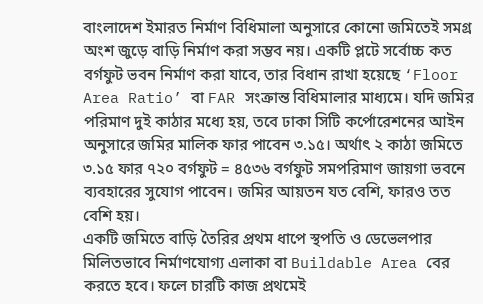বাংলাদেশ ইমারত নির্মাণ বিধিমালা অনুসারে কোনো জমিতেই সমগ্র অংশ জুড়ে বাড়ি নির্মাণ করা সম্ভব নয়। একটি প্লটে সর্বোচ্চ কত বর্গফুট ভবন নির্মাণ করা যাবে, তার বিধান রাখা হয়েছে ‘Floor Area Ratio’ বা FAR সংক্রান্ত বিধিমালার মাধ্যমে। যদি জমির পরিমাণ দুই কাঠার মধ্যে হয়, তবে ঢাকা সিটি কর্পোরেশনের আইন অনুসারে জমির মালিক ফার পাবেন ৩.১৫। অর্থাৎ ২ কাঠা জমিতে ৩.১৫ ফার ৭২০ বর্গফুট = ৪৫৩৬ বর্গফুট সমপরিমাণ জায়গা ভবনে ব্যবহারের সুযোগ পাবেন। জমির আয়তন যত বেশি, ফারও তত বেশি হয়।
একটি জমিতে বাড়ি তৈরির প্রথম ধাপে স্থপতি ও ডেভেলপার মিলিতভাবে নির্মাণযোগ্য এলাকা বা Buildable Area বের করতে হবে। ফলে চারটি কাজ প্রথমেই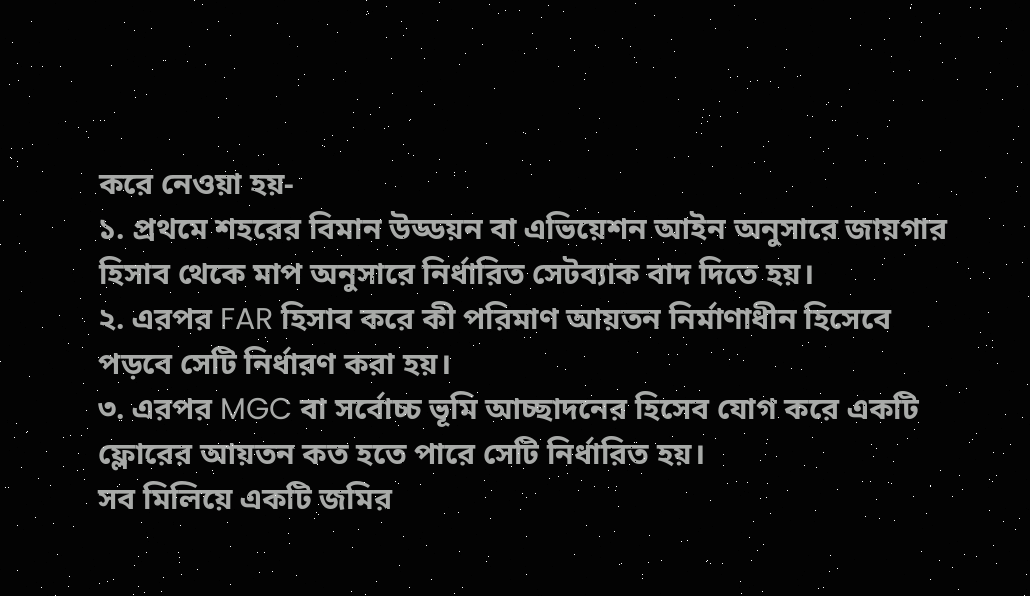করে নেওয়া হয়-
১. প্রথমে শহরের বিমান উড্ডয়ন বা এভিয়েশন আইন অনুসারে জায়গার হিসাব থেকে মাপ অনুসারে নির্ধারিত সেটব্যাক বাদ দিতে হয়।
২. এরপর FAR হিসাব করে কী পরিমাণ আয়তন নির্মাণাধীন হিসেবে পড়বে সেটি নির্ধারণ করা হয়।
৩. এরপর MGC বা সর্বোচ্চ ভূমি আচ্ছাদনের হিসেব যোগ করে একটি ফ্লোরের আয়তন কত হতে পারে সেটি নির্ধারিত হয়।
সব মিলিয়ে একটি জমির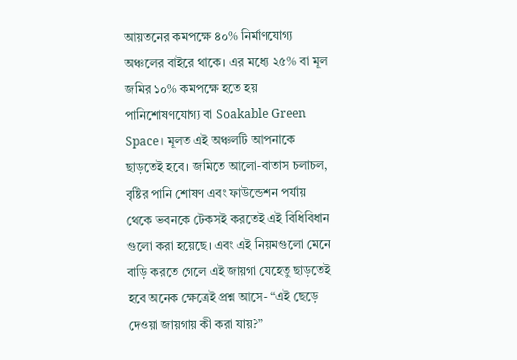আয়তনের কমপক্ষে ৪০% নির্মাণযোগ্য অঞ্চলের বাইরে থাকে। এর মধ্যে ২৫% বা মূল জমির ১০% কমপক্ষে হতে হয় পানিশোষণযোগ্য বা Soakable Green Space। মূলত এই অঞ্চলটি আপনাকে ছাড়তেই হবে। জমিতে আলো-বাতাস চলাচল, বৃষ্টির পানি শোষণ এবং ফাউন্ডেশন পর্যায় থেকে ভবনকে টেকসই করতেই এই বিধিবিধান গুলো করা হয়েছে। এবং এই নিয়মগুলো মেনে বাড়ি করতে গেলে এই জায়গা যেহেতু ছাড়তেই হবে অনেক ক্ষেত্রেই প্রশ্ন আসে- “এই ছেড়ে দেওয়া জায়গায় কী করা যায়?”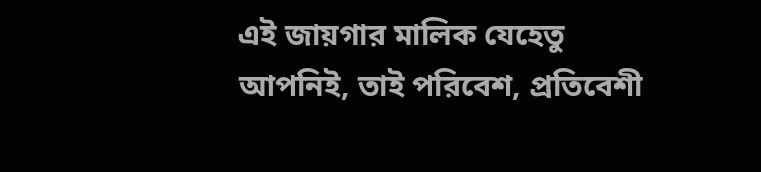এই জায়গার মালিক যেহেতু আপনিই, তাই পরিবেশ, প্রতিবেশী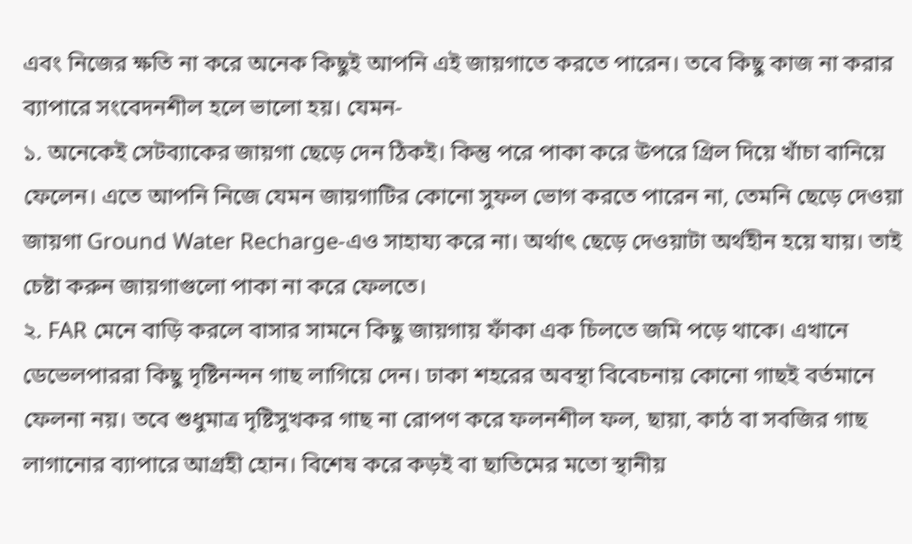এবং নিজের ক্ষতি না করে অনেক কিছুই আপনি এই জায়গাতে করতে পারেন। তবে কিছু কাজ না করার ব্যাপারে সংবেদনশীল হলে ভালো হয়। যেমন-
১. অনেকেই সেটব্যাকের জায়গা ছেড়ে দেন ঠিকই। কিন্তু পরে পাকা করে উপরে গ্রিল দিয়ে খাঁচা বানিয়ে ফেলেন। এতে আপনি নিজে যেমন জায়গাটির কোনো সুফল ভোগ করতে পারেন না, তেমনি ছেড়ে দেওয়া জায়গা Ground Water Recharge-এও সাহায্য করে না। অর্থাৎ ছেড়ে দেওয়াটা অর্থহীন হয়ে যায়। তাই চেষ্টা করুন জায়গাগুলো পাকা না করে ফেলতে।
২. FAR মেনে বাড়ি করলে বাসার সামনে কিছু জায়গায় ফাঁকা এক চিলতে জমি পড়ে থাকে। এখানে ডেভেলপাররা কিছু দৃষ্টিনন্দন গাছ লাগিয়ে দেন। ঢাকা শহরের অবস্থা বিবেচনায় কোনো গাছই বর্তমানে ফেলনা নয়। তবে শুধুমাত্র দৃষ্টিসুখকর গাছ না রোপণ করে ফলনশীল ফল, ছায়া, কাঠ বা সবজির গাছ লাগানোর ব্যাপারে আগ্রহী হোন। বিশেষ করে কড়ই বা ছাতিমের মতো স্থানীয়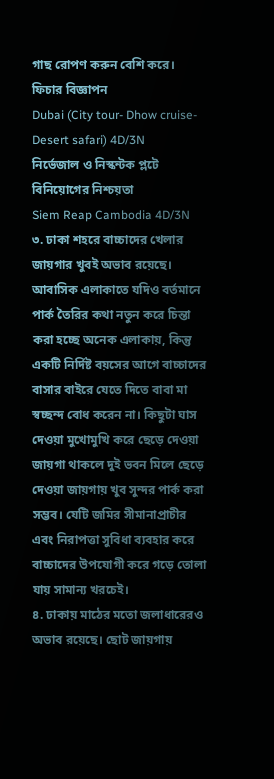গাছ রোপণ করুন বেশি করে।
ফিচার বিজ্ঞাপন
Dubai (City tour- Dhow cruise- Desert safari) 4D/3N
নির্ভেজাল ও নিস্কন্টক প্লটে বিনিয়োগের নিশ্চয়তা
Siem Reap Cambodia 4D/3N
৩. ঢাকা শহরে বাচ্চাদের খেলার জায়গার খুবই অভাব রয়েছে। আবাসিক এলাকাতে যদিও বর্তমানে পার্ক তৈরির কথা নতুন করে চিন্তা করা হচ্ছে অনেক এলাকায়, কিন্তু একটি নির্দিষ্ট বয়সের আগে বাচ্চাদের বাসার বাইরে যেতে দিতে বাবা মা স্বচ্ছন্দ বোধ করেন না। কিছুটা ঘাস দেওয়া মুখোমুখি করে ছেড়ে দেওয়া জায়গা থাকলে দুই ভবন মিলে ছেড়ে দেওয়া জায়গায় খুব সুন্দর পার্ক করা সম্ভব। যেটি জমির সীমানাপ্রাচীর এবং নিরাপত্তা সুবিধা ব্যবহার করে বাচ্চাদের উপযোগী করে গড়ে তোলা যায় সামান্য খরচেই।
৪. ঢাকায় মাঠের মতো জলাধারেরও অভাব রয়েছে। ছোট জায়গায়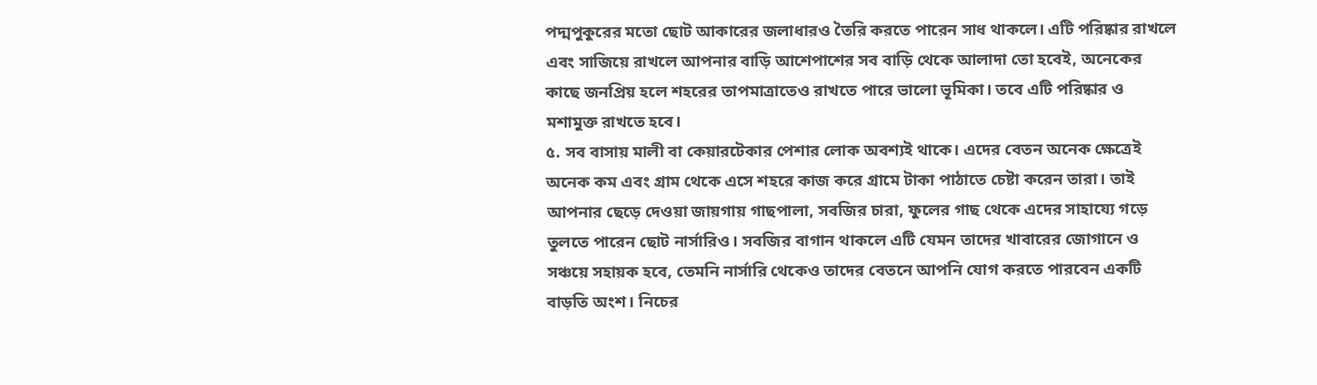পদ্মপুকুরের মতো ছোট আকারের জলাধারও তৈরি করতে পারেন সাধ থাকলে। এটি পরিষ্কার রাখলে এবং সাজিয়ে রাখলে আপনার বাড়ি আশেপাশের সব বাড়ি থেকে আলাদা তো হবেই, অনেকের কাছে জনপ্রিয় হলে শহরের তাপমাত্রাতেও রাখতে পারে ভালো ভূমিকা। তবে এটি পরিষ্কার ও মশামুক্ত রাখতে হবে।
৫. সব বাসায় মালী বা কেয়ারটেকার পেশার লোক অবশ্যই থাকে। এদের বেতন অনেক ক্ষেত্রেই অনেক কম এবং গ্রাম থেকে এসে শহরে কাজ করে গ্রামে টাকা পাঠাতে চেষ্টা করেন তারা। তাই আপনার ছেড়ে দেওয়া জায়গায় গাছপালা, সবজির চারা, ফুলের গাছ থেকে এদের সাহায্যে গড়ে তুলতে পারেন ছোট নার্সারিও। সবজির বাগান থাকলে এটি যেমন তাদের খাবারের জোগানে ও সঞ্চয়ে সহায়ক হবে, তেমনি নার্সারি থেকেও তাদের বেতনে আপনি যোগ করতে পারবেন একটি বাড়তি অংশ। নিচের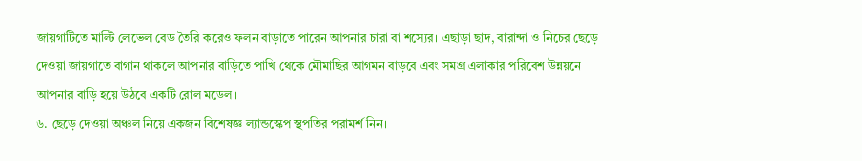জায়গাটিতে মাল্টি লেভেল বেড তৈরি করেও ফলন বাড়াতে পারেন আপনার চারা বা শস্যের। এছাড়া ছাদ, বারান্দা ও নিচের ছেড়ে দেওয়া জায়গাতে বাগান থাকলে আপনার বাড়িতে পাখি থেকে মৌমাছির আগমন বাড়বে এবং সমগ্র এলাকার পরিবেশ উন্নয়নে আপনার বাড়ি হয়ে উঠবে একটি রোল মডেল।
৬. ছেড়ে দেওয়া অঞ্চল নিয়ে একজন বিশেষজ্ঞ ল্যান্ডস্কেপ স্থপতির পরামর্শ নিন।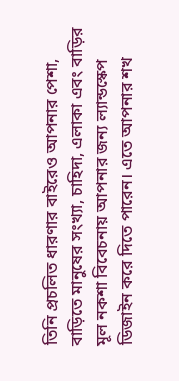তিনি প্রচলিত ধারণার বাইরেও আপনার পেশা, বাড়িতে মানুষের সংখ্যা, চাহিদা, এলাকা এবং বাড়ির মূল নকশা বিবেচনায় আপনার জন্য ল্যান্ডস্কেপ ডিজাইন করে দিতে পারেন। এতে আপনার শখ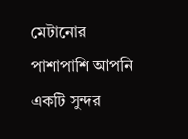মেটানোর পাশাপাশি আপনি একটি সুন্দর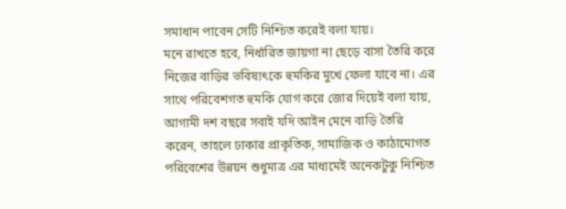সমাধান পাবেন সেটি নিশ্চিত করেই বলা যায়।
মনে রাখতে হবে, নির্ধারিত জায়গা না ছেড়ে বাসা তৈরি করে নিজের বাড়ির ভবিষ্যৎকে হুমকির মুখে ফেলা যাবে না। এর সাথে পরিবেশগত হুমকি যোগ করে জোর দিয়েই বলা যায়, আগামী দশ বছরে সবাই যদি আইন মেনে বাড়ি তৈরি করেন, তাহলে ঢাকার প্রাকৃতিক, সামাজিক ও কাঠামোগত পরিবেশের উন্নয়ন শুধুমাত্র এর মাধ্যমেই অনেকটুকু নিশ্চিত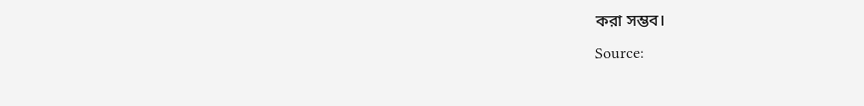করা সম্ভব।
Source: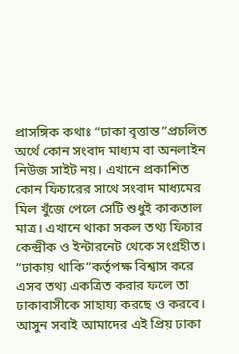প্রাসঙ্গিক কথাঃ “ঢাকা বৃত্তান্ত”প্রচলিত অর্থে কোন সংবাদ মাধ্যম বা অনলাইন নিউজ সাইট নয়। এখানে প্রকাশিত কোন ফিচারের সাথে সংবাদ মাধ্যমের মিল খুঁজে পেলে সেটি শুধুই কাকতাল মাত্র। এখানে থাকা সকল তথ্য ফিচার কেন্দ্রীক ও ইন্টারনেট থেকে সংগ্রহীত। “ঢাকায় থাকি”কর্তৃপক্ষ বিশ্বাস করে এসব তথ্য একত্রিত করার ফলে তা ঢাকাবাসীকে সাহায্য করছে ও করবে। আসুন সবাই আমাদের এই প্রিয় ঢাকা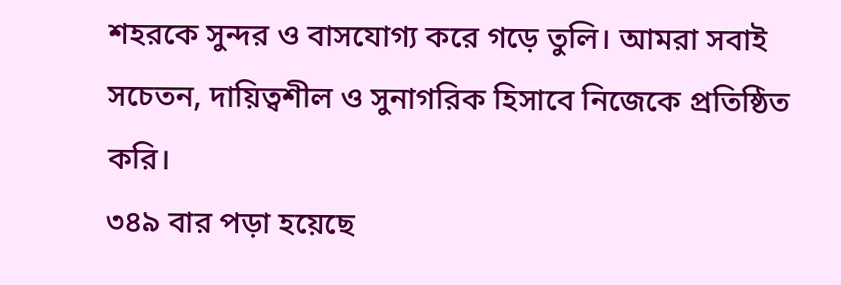শহরকে সুন্দর ও বাসযোগ্য করে গড়ে তুলি। আমরা সবাই সচেতন, দায়িত্বশীল ও সুনাগরিক হিসাবে নিজেকে প্রতিষ্ঠিত করি।
৩৪৯ বার পড়া হয়েছে